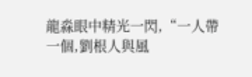龍淼眼中精光一閃,“一人帶一個,劉根人與風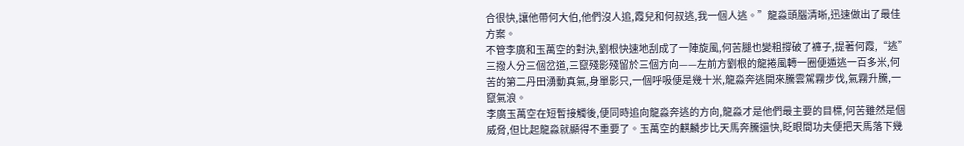合很快,讓他帶何大伯,他們沒人追,霞兒和何叔逃,我一個人逃。”龍淼頭腦清晰,迅速做出了最佳方案。
不管李廣和玉萬空的對決,劉根快速地刮成了一陣旋風,何苦腿也變粗撐破了褲子,提著何霞,“逃”三撥人分三個岔道,三竄殘影殘留於三個方向——左前方劉根的龍捲風轉一圈便遁逃一百多米,何苦的第二丹田湧動真氣,身單影只,一個呼吸便是幾十米,龍淼奔逃開來騰雲駕霧步伐,氣霧升騰,一竄氣浪。
李廣玉萬空在短暫接觸後,便同時追向龍淼奔逃的方向,龍淼才是他們最主要的目標,何苦雖然是個威脅,但比起龍淼就顯得不重要了。玉萬空的麒麟步比天馬奔騰還快,眨眼間功夫便把天馬落下幾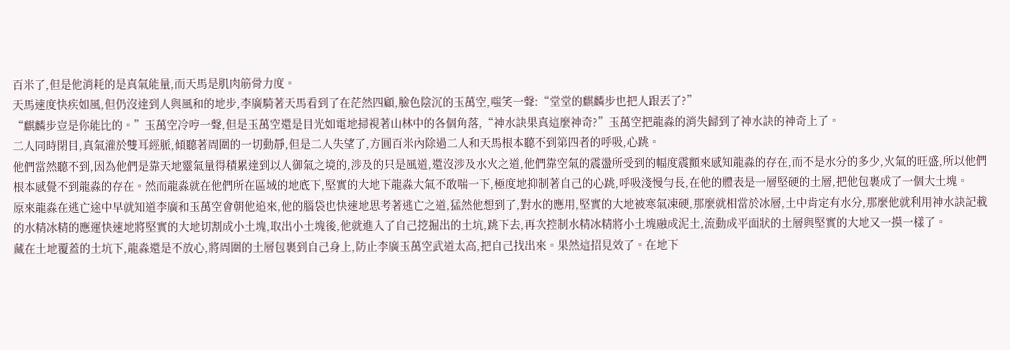百米了,但是他消耗的是真氣能量,而天馬是肌肉筋骨力度。
天馬速度快疾如風,但仍沒達到人與風和的地步,李廣騎著天馬看到了在茫然四顧,臉色陰沉的玉萬空,嗤笑一聲:“堂堂的麒麟步也把人跟丟了?”
“麒麟步豈是你能比的。”玉萬空冷哼一聲,但是玉萬空還是目光如電地掃視著山林中的各個角落,“神水訣果真這麼神奇?”玉萬空把龍淼的消失歸到了神水訣的神奇上了。
二人同時閉目,真氣灌於雙耳經脈,傾聽著周圍的一切動靜,但是二人失望了,方圓百米內除過二人和天馬根本聽不到第四者的呼吸,心跳。
他們當然聽不到,因為他們是靠天地靈氣量得積累達到以人御氣之境的,涉及的只是風道,還沒涉及水火之道,他們靠空氣的震盪所受到的幅度震顫來感知龍淼的存在,而不是水分的多少,火氣的旺盛,所以他們根本感覺不到龍淼的存在。然而龍淼就在他們所在區域的地底下,堅實的大地下龍淼大氣不敢喘一下,極度地抑制著自己的心跳,呼吸淺慢勻長,在他的體表是一層堅硬的土層,把他包裹成了一個大土塊。
原來龍淼在逃亡途中早就知道李廣和玉萬空會朝他追來,他的腦袋也快速地思考著逃亡之道,猛然他想到了,對水的應用,堅實的大地被寒氣凍硬,那麼就相當於冰層,土中肯定有水分,那麼他就利用神水訣記載的水精冰精的應運快速地將堅實的大地切割成小土塊,取出小土塊後,他就進入了自己挖掘出的土坑,跳下去,再次控制水精冰精將小土塊融成泥土,流動成平面狀的土層與堅實的大地又一摸一樣了。
藏在土地覆蓋的土坑下,龍淼還是不放心,將周圍的土層包裹到自己身上,防止李廣玉萬空武道太高,把自己找出來。果然這招見效了。在地下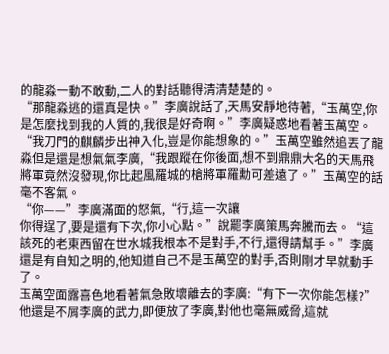的龍淼一動不敢動,二人的對話聽得清清楚楚的。
“那龍淼逃的還真是快。”李廣說話了,天馬安靜地待著,“玉萬空,你是怎麼找到我的人質的,我很是好奇啊。”李廣疑惑地看著玉萬空。
“我刀門的麒麟步出神入化,豈是你能想象的。”玉萬空雖然追丟了龍淼但是還是想氣氣李廣,“我跟蹤在你後面,想不到鼎鼎大名的天馬飛將軍竟然沒發現,你比起風羅城的槍將軍羅勳可差遠了。”玉萬空的話毫不客氣。
“你——”李廣滿面的怒氣,“行,這一次讓
你得逞了,要是還有下次,你小心點。”說罷李廣策馬奔騰而去。“這該死的老東西留在世水城我根本不是對手,不行,還得請幫手。”李廣還是有自知之明的,他知道自己不是玉萬空的對手,否則剛才早就動手了。
玉萬空面露喜色地看著氣急敗壞離去的李廣:“有下一次你能怎樣?”他還是不屑李廣的武力,即便放了李廣,對他也毫無威脅,這就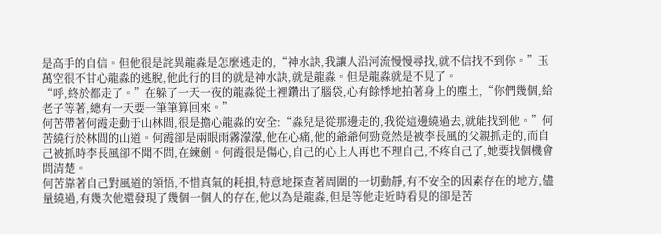是高手的自信。但他很是詫異龍淼是怎麼逃走的,“神水訣,我讓人沿河流慢慢尋找,就不信找不到你。”玉萬空很不甘心龍淼的逃脫,他此行的目的就是神水訣,就是龍淼。但是龍淼就是不見了。
“呼,終於都走了。”在躲了一天一夜的龍淼從土裡鑽出了腦袋,心有餘悸地拍著身上的塵土,“你們幾個,給老子等著,總有一天要一筆筆算回來。”
何苦帶著何霞走動于山林間,很是擔心龍淼的安全:“淼兒是從那邊走的,我從這邊繞過去,就能找到他。”何苦繞行於林間的山道。何霞卻是兩眼雨霧濛濛,他在心痛,他的爺爺何勁竟然是被李長風的父親抓走的,而自己被抓時李長風卻不聞不問,在練劍。何霞很是傷心,自己的心上人再也不理自己,不疼自己了,她要找個機會問清楚。
何苦靠著自己對風道的領悟,不惜真氣的耗損,特意地探查著周圍的一切動靜,有不安全的因素存在的地方,儘量繞過,有幾次他還發現了幾個一個人的存在,他以為是龍淼,但是等他走近時看見的卻是苦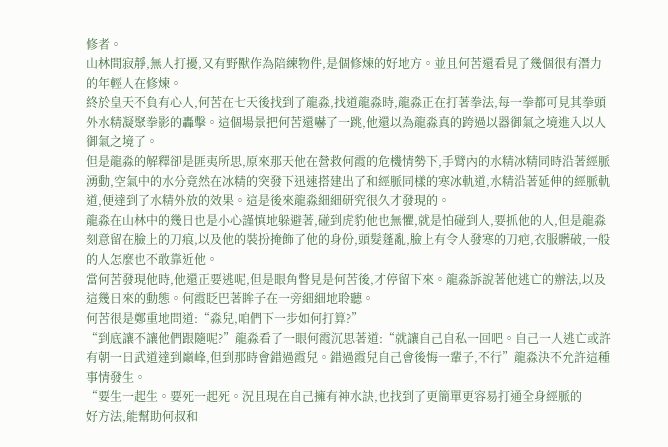修者。
山林間寂靜,無人打擾,又有野獸作為陪練物件,是個修煉的好地方。並且何苦還看見了幾個很有潛力的年輕人在修煉。
終於皇天不負有心人,何苦在七天後找到了龍淼,找道龍淼時,龍淼正在打著拳法,每一拳都可見其拳頭外水精凝聚拳影的轟擊。這個場景把何苦還嚇了一跳,他還以為龍淼真的跨過以器御氣之境進入以人御氣之境了。
但是龍淼的解釋卻是匪夷所思,原來那天他在營救何霞的危機情勢下,手臂內的水精冰精同時沿著經脈湧動,空氣中的水分竟然在冰精的突發下迅速搭建出了和經脈同樣的寒冰軌道,水精沿著延伸的經脈軌道,便達到了水精外放的效果。這是後來龍淼細細研究很久才發現的。
龍淼在山林中的幾日也是小心謹慎地躲避著,碰到虎豹他也無懼,就是怕碰到人,要抓他的人,但是龍淼刻意留在臉上的刀痕,以及他的裝扮掩飾了他的身份,頭髮蓬亂,臉上有令人發寒的刀疤,衣服髒破,一般的人怎麼也不敢靠近他。
當何苦發現他時,他還正要逃呢,但是眼角瞥見是何苦後,才停留下來。龍淼訴說著他逃亡的辦法,以及這幾日來的動態。何霞眨巴著眸子在一旁細細地聆聽。
何苦很是鄭重地問道:“淼兒,咱們下一步如何打算?”
“到底讓不讓他們跟隨呢?”龍淼看了一眼何霞沉思著道:“就讓自己自私一回吧。自己一人逃亡或許有朝一日武道達到巔峰,但到那時會錯過霞兒。錯過霞兒自己會後悔一輩子,不行”龍淼決不允許這種事情發生。
“要生一起生。要死一起死。況且現在自己擁有神水訣,也找到了更簡單更容易打通全身經脈的
好方法,能幫助何叔和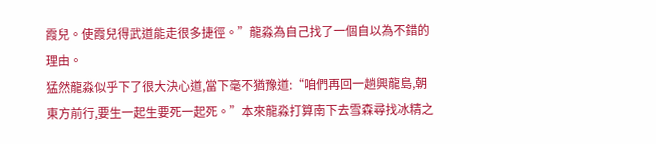霞兒。使霞兒得武道能走很多捷徑。”龍淼為自己找了一個自以為不錯的理由。
猛然龍淼似乎下了很大決心道,當下毫不猶豫道:“咱們再回一趟興龍島,朝東方前行,要生一起生要死一起死。”本來龍淼打算南下去雪森尋找冰精之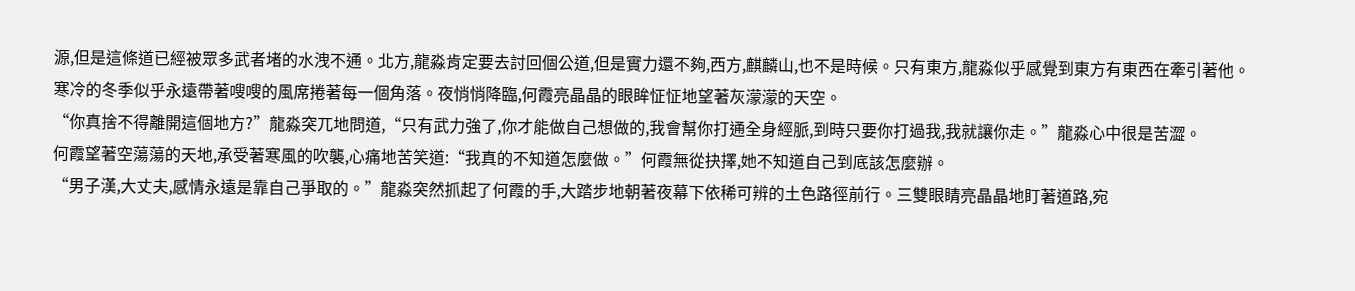源,但是這條道已經被眾多武者堵的水洩不通。北方,龍淼肯定要去討回個公道,但是實力還不夠,西方,麒麟山,也不是時候。只有東方,龍淼似乎感覺到東方有東西在牽引著他。
寒冷的冬季似乎永遠帶著嗖嗖的風席捲著每一個角落。夜悄悄降臨,何霞亮晶晶的眼眸怔怔地望著灰濛濛的天空。
“你真捨不得離開這個地方?”龍淼突兀地問道,“只有武力強了,你才能做自己想做的,我會幫你打通全身經脈,到時只要你打過我,我就讓你走。”龍淼心中很是苦澀。
何霞望著空蕩蕩的天地,承受著寒風的吹襲,心痛地苦笑道:“我真的不知道怎麼做。”何霞無從抉擇,她不知道自己到底該怎麼辦。
“男子漢,大丈夫,感情永遠是靠自己爭取的。”龍淼突然抓起了何霞的手,大踏步地朝著夜幕下依稀可辨的土色路徑前行。三雙眼睛亮晶晶地盯著道路,宛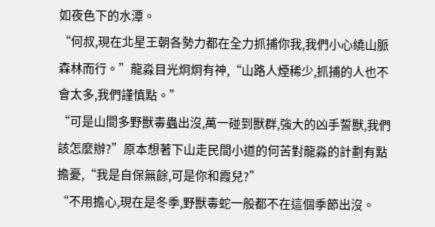如夜色下的水潭。
“何叔,現在北星王朝各勢力都在全力抓捕你我,我們小心繞山脈森林而行。”龍淼目光炯炯有神,“山路人煙稀少,抓捕的人也不會太多,我們謹慎點。”
“可是山間多野獸毒蟲出沒,萬一碰到獸群,強大的凶手誓獸,我們該怎麼辦?”原本想著下山走民間小道的何苦對龍淼的計劃有點擔憂,“我是自保無餘,可是你和霞兒?”
“不用擔心,現在是冬季,野獸毒蛇一般都不在這個季節出沒。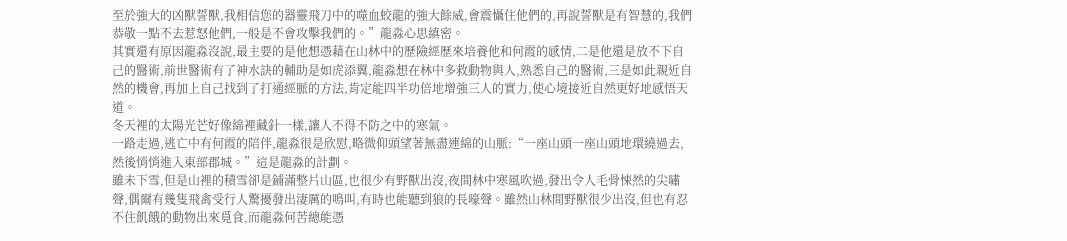至於強大的凶獸誓獸,我相信您的器靈飛刀中的噬血蛟龍的強大餘威,會震懾住他們的,再說誓獸是有智慧的,我們恭敬一點不去惹怒他們,一般是不會攻擊我們的。”龍淼心思縝密。
其實還有原因龍淼沒說,最主要的是他想憑藉在山林中的歷險經歷來培養他和何霞的感情,二是他還是放不下自己的醫術,前世醫術有了神水訣的輔助是如虎添翼,龍淼想在林中多救動物與人,熟悉自己的醫術,三是如此親近自然的機會,再加上自己找到了打通經脈的方法,肯定能四半功倍地增強三人的實力,使心境接近自然更好地感悟天道。
冬天裡的太陽光芒好像綿裡藏針一樣,讓人不得不防之中的寒氣。
一路走過,逃亡中有何霞的陪伴,龍淼很是欣慰,略微仰頭望著無盡連綿的山脈:“一座山頭一座山頭地環繞過去,然後悄悄進入東部郡城。”這是龍淼的計劃。
雖未下雪,但是山裡的積雪卻是鋪滿整片山區,也很少有野獸出沒,夜間林中寒風吹過,發出令人毛骨悚然的尖嘯聲,偶爾有幾隻飛禽受行人驚擾發出淒厲的鳴叫,有時也能聽到狼的長嚎聲。雖然山林間野獸很少出沒,但也有忍不住飢餓的動物出來覓食,而龍淼何苦總能憑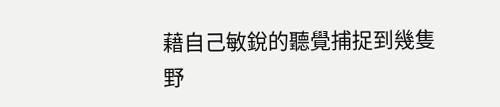藉自己敏銳的聽覺捕捉到幾隻野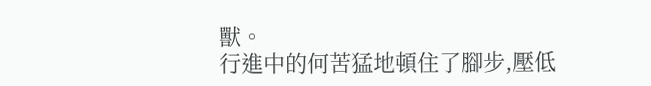獸。
行進中的何苦猛地頓住了腳步,壓低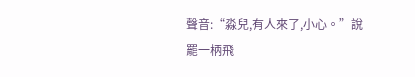聲音:“淼兒,有人來了,小心。”說罷一柄飛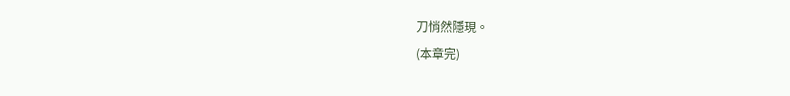刀悄然隱現。
(本章完)